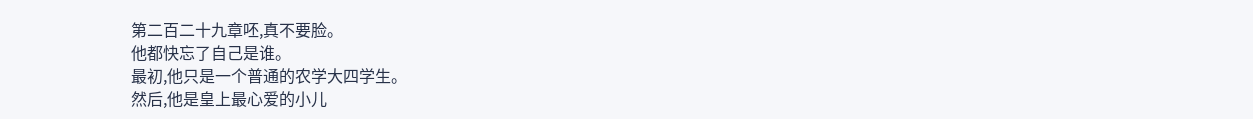第二百二十九章呸,真不要脸。
他都快忘了自己是谁。
最初,他只是一个普通的农学大四学生。
然后,他是皇上最心爱的小儿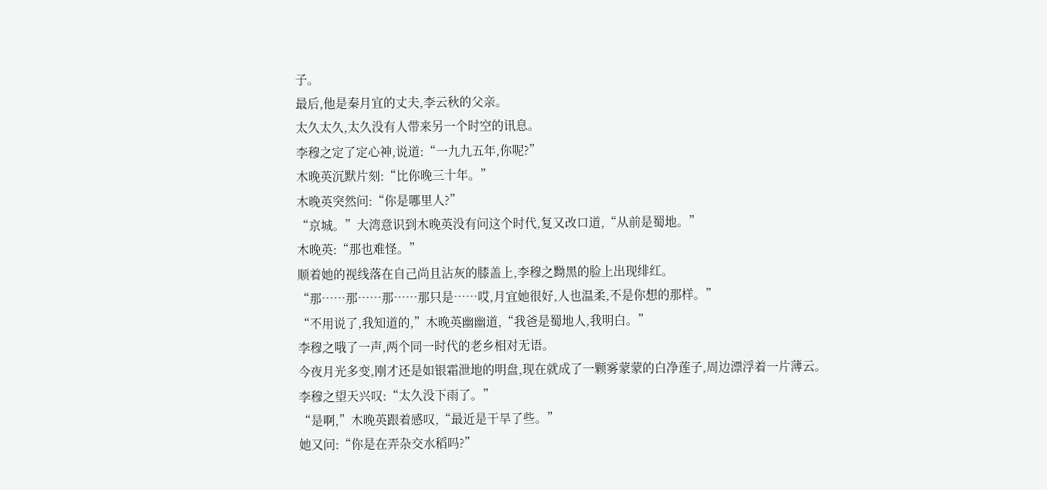子。
最后,他是秦月宜的丈夫,李云秋的父亲。
太久太久,太久没有人带来另一个时空的讯息。
李穆之定了定心神,说道:“一九九五年,你呢?”
木晚英沉默片刻:“比你晚三十年。”
木晚英突然问:“你是哪里人?”
“京城。”大湾意识到木晚英没有问这个时代,复又改口道,“从前是蜀地。”
木晚英:“那也难怪。”
顺着她的视线落在自己尚且沾灰的膝盖上,李穆之黝黑的脸上出现绯红。
“那……那……那……那只是……哎,月宜她很好,人也温柔,不是你想的那样。”
“不用说了,我知道的,”木晚英幽幽道,“我爸是蜀地人,我明白。”
李穆之哦了一声,两个同一时代的老乡相对无语。
今夜月光多变,刚才还是如银霜泄地的明盘,现在就成了一颗雾蒙蒙的白净莲子,周边漂浮着一片薄云。
李穆之望天兴叹:“太久没下雨了。”
“是啊,”木晚英跟着感叹,“最近是干旱了些。”
她又问:“你是在弄杂交水稻吗?”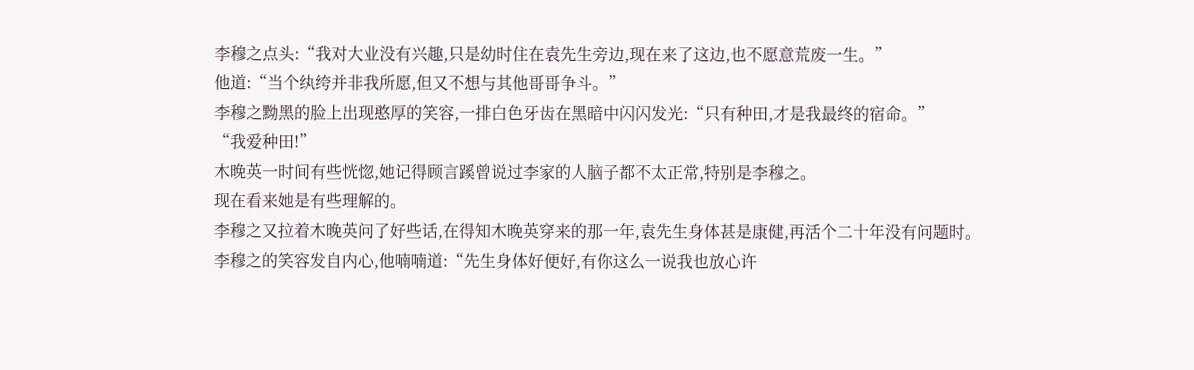李穆之点头:“我对大业没有兴趣,只是幼时住在袁先生旁边,现在来了这边,也不愿意荒废一生。”
他道:“当个纨绔并非我所愿,但又不想与其他哥哥争斗。”
李穆之黝黑的脸上出现憨厚的笑容,一排白色牙齿在黑暗中闪闪发光:“只有种田,才是我最终的宿命。”
“我爱种田!”
木晚英一时间有些恍惚,她记得顾言蹊曾说过李家的人脑子都不太正常,特别是李穆之。
现在看来她是有些理解的。
李穆之又拉着木晚英问了好些话,在得知木晚英穿来的那一年,袁先生身体甚是康健,再活个二十年没有问题时。
李穆之的笑容发自内心,他喃喃道:“先生身体好便好,有你这么一说我也放心许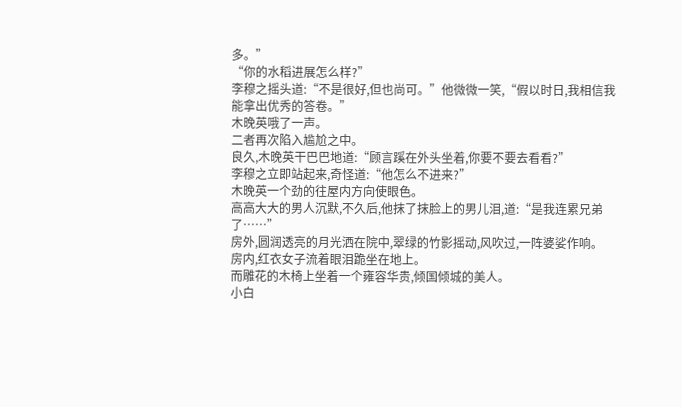多。”
“你的水稻进展怎么样?”
李穆之摇头道:“不是很好,但也尚可。”他微微一笑,“假以时日,我相信我能拿出优秀的答卷。”
木晚英哦了一声。
二者再次陷入尴尬之中。
良久,木晚英干巴巴地道:“顾言蹊在外头坐着,你要不要去看看?”
李穆之立即站起来,奇怪道:“他怎么不进来?”
木晚英一个劲的往屋内方向使眼色。
高高大大的男人沉默,不久后,他抹了抹脸上的男儿泪,道:“是我连累兄弟了……”
房外,圆润透亮的月光洒在院中,翠绿的竹影摇动,风吹过,一阵婆娑作响。
房内,红衣女子流着眼泪跪坐在地上。
而雕花的木椅上坐着一个雍容华贵,倾国倾城的美人。
小白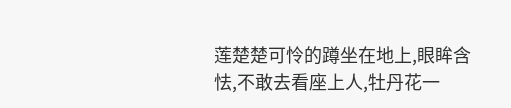莲楚楚可怜的蹲坐在地上,眼眸含怯,不敢去看座上人,牡丹花一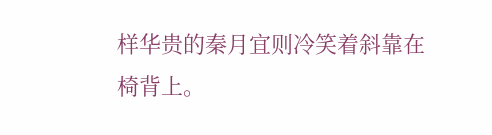样华贵的秦月宜则冷笑着斜靠在椅背上。